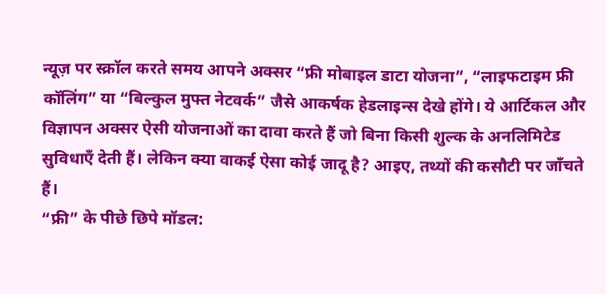न्यूज़ पर स्क्रॉल करते समय आपने अक्सर “फ्री मोबाइल डाटा योजना”, “लाइफटाइम फ्री कॉलिंग” या “बिल्कुल मुफ्त नेटवर्क” जैसे आकर्षक हेडलाइन्स देखे होंगे। ये आर्टिकल और विज्ञापन अक्सर ऐसी योजनाओं का दावा करते हैं जो बिना किसी शुल्क के अनलिमिटेड सुविधाएँ देती हैं। लेकिन क्या वाकई ऐसा कोई जादू है? आइए, तथ्यों की कसौटी पर जाँचते हैं।
“फ्री” के पीछे छिपे मॉडल: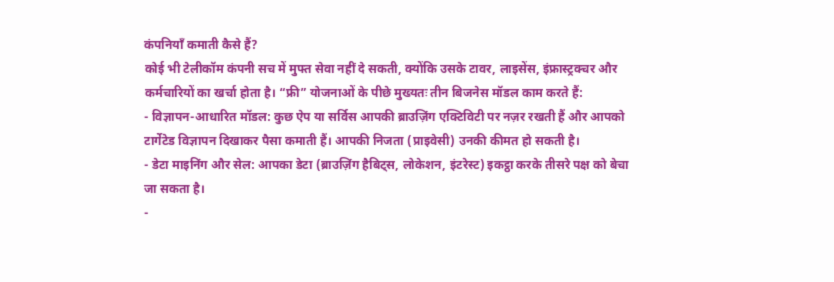कंपनियाँ कमाती कैसे हैं?
कोई भी टेलीकॉम कंपनी सच में मुफ्त सेवा नहीं दे सकती, क्योंकि उसके टावर, लाइसेंस, इंफ्रास्ट्रक्चर और कर्मचारियों का खर्चा होता है। “फ्री” योजनाओं के पीछे मुख्यतः तीन बिजनेस मॉडल काम करते हैं:
- विज्ञापन-आधारित मॉडल: कुछ ऐप या सर्विस आपकी ब्राउज़िंग एक्टिविटी पर नज़र रखती हैं और आपको टार्गेटेड विज्ञापन दिखाकर पैसा कमाती हैं। आपकी निजता (प्राइवेसी) उनकी कीमत हो सकती है।
- डेटा माइनिंग और सेल: आपका डेटा (ब्राउज़िंग हैबिट्स, लोकेशन, इंटरेस्ट) इकट्ठा करके तीसरे पक्ष को बेचा जा सकता है।
-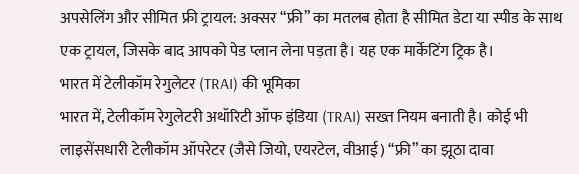अपसेलिंग और सीमित फ्री ट्रायल: अक्सर “फ्री” का मतलब होता है सीमित डेटा या स्पीड के साथ एक ट्रायल, जिसके बाद आपको पेड प्लान लेना पड़ता है। यह एक मार्केटिंग ट्रिक है।
भारत में टेलीकॉम रेगुलेटर (TRAI) की भूमिका
भारत में, टेलीकॉम रेगुलेटरी अथॉरिटी ऑफ इंडिया (TRAI) सख्त नियम बनाती है। कोई भी लाइसेंसधारी टेलीकॉम ऑपरेटर (जैसे जियो, एयरटेल, वीआई) “फ्री” का झूठा दावा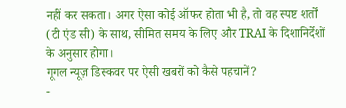नहीं कर सकता। अगर ऐसा कोई ऑफर होता भी है, तो वह स्पष्ट शर्तों (टी एंड सी) के साथ, सीमित समय के लिए और TRAI के दिशानिर्देशों के अनुसार होगा।
गूगल न्यूज़ डिस्कवर पर ऐसी खबरों को कैसे पहचानें?
-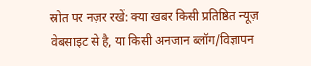स्रोत पर नज़र रखें: क्या खबर किसी प्रतिष्ठित न्यूज़ वेबसाइट से है, या किसी अनजान ब्लॉग/विज्ञापन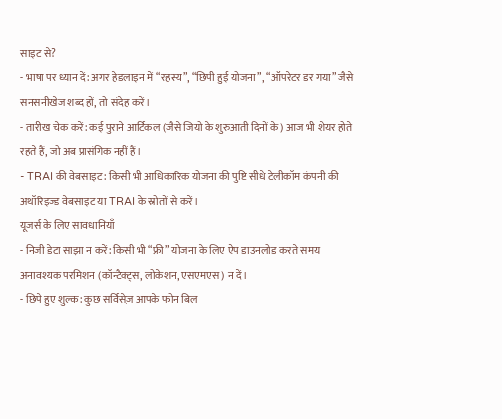साइट से?
- भाषा पर ध्यान दें: अगर हेडलाइन में “रहस्य”, “छिपी हुई योजना”, “ऑपरेटर डर गया” जैसे सनसनीखेज शब्द हों, तो संदेह करें।
- तारीख चेक करें: कई पुराने आर्टिकल (जैसे जियो के शुरुआती दिनों के) आज भी शेयर होते रहते हैं, जो अब प्रासंगिक नहीं हैं।
- TRAI की वेबसाइट: किसी भी आधिकारिक योजना की पुष्टि सीधे टेलीकॉम कंपनी की अथॉरिइज्ड वेबसाइट या TRAI के स्रोतों से करें।
यूजर्स के लिए सावधानियाँ
- निजी डेटा साझा न करें: किसी भी “फ्री” योजना के लिए ऐप डाउनलोड करते समय अनावश्यक परमिशन (कॉन्टैक्ट्स, लोकेशन, एसएमएस) न दें।
- छिपे हुए शुल्क: कुछ सर्विसेज़ आपके फोन बिल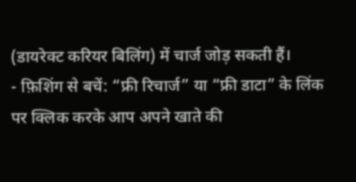(डायरेक्ट करियर बिलिंग) में चार्ज जोड़ सकती हैं।
- फ़िशिंग से बचें: “फ्री रिचार्ज” या “फ्री डाटा” के लिंक पर क्लिक करके आप अपने खाते की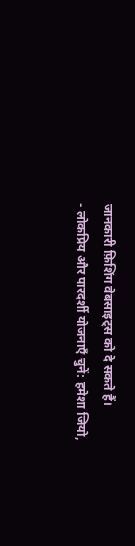जानकारी फ़िशिंग वेबसाइट्स को दे सकते हैं।
- लोकप्रिय और पारदर्शी योजनाएँ चुनें: हमेशा जियो,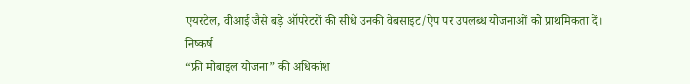एयरटेल, वीआई जैसे बड़े ऑपरेटरों की सीधे उनकी वेबसाइट/ऐप पर उपलब्ध योजनाओं को प्राथमिकता दें।
निष्कर्ष
“फ्री मोबाइल योजना” की अधिकांश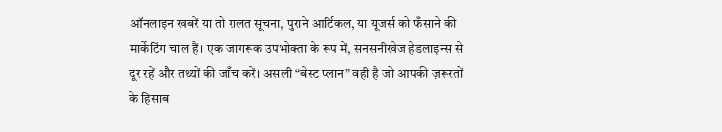ऑनलाइन खबरें या तो ग़लत सूचना, पुराने आर्टिकल, या यूजर्स को फँसाने की मार्केटिंग चाल हैं। एक जागरूक उपभोक्ता के रूप में, सनसनीखेज हेडलाइन्स से दूर रहें और तथ्यों की जाँच करें। असली “बेस्ट प्लान” वही है जो आपकी ज़रूरतों के हिसाब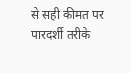से सही कीमत पर पारदर्शी तरीके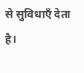से सुविधाएँ देता है।